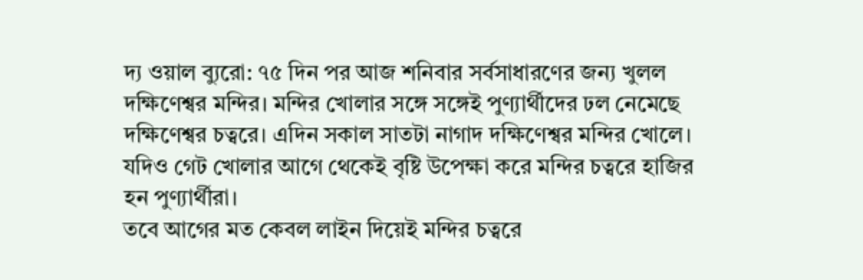দ্য ওয়াল ব্যুরো: ৭৫ দিন পর আজ শনিবার সর্বসাধারণের জন্য খুলল দক্ষিণেশ্বর মন্দির। মন্দির খোলার সঙ্গে সঙ্গেই পুণ্যার্থীদের ঢল নেমেছে দক্ষিণেশ্বর চত্বরে। এদিন সকাল সাতটা নাগাদ দক্ষিণেশ্বর মন্দির খোলে। যদিও গেট খোলার আগে থেকেই বৃষ্টি উপেক্ষা করে মন্দির চত্বরে হাজির হন পুণ্যার্থীরা।
তবে আগের মত কেবল লাইন দিয়েই মন্দির চত্বরে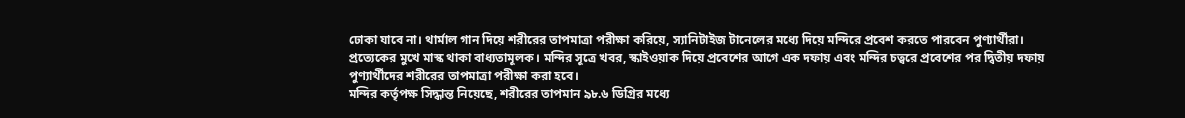ঢোকা যাবে না। থার্মাল গান দিয়ে শরীরের তাপমাত্রা পরীক্ষা করিয়ে, স্যানিটাইজ টানেলের মধ্যে দিয়ে মন্দিরে প্রবেশ করতে পারবেন পুণ্যার্থীরা। প্রত্যেকের মুখে মাস্ক থাকা বাধ্যতামূলক। মন্দির সূত্রে খবর, স্কাইওয়াক দিয়ে প্রবেশের আগে এক দফায় এবং মন্দির চত্বরে প্রবেশের পর দ্বিতীয় দফায় পুণ্যার্থীদের শরীরের তাপমাত্রা পরীক্ষা করা হবে।
মন্দির কর্তৃপক্ষ সিদ্ধান্ত নিয়েছে, শরীরের তাপমান ৯৮.৬ ডিগ্রির মধ্যে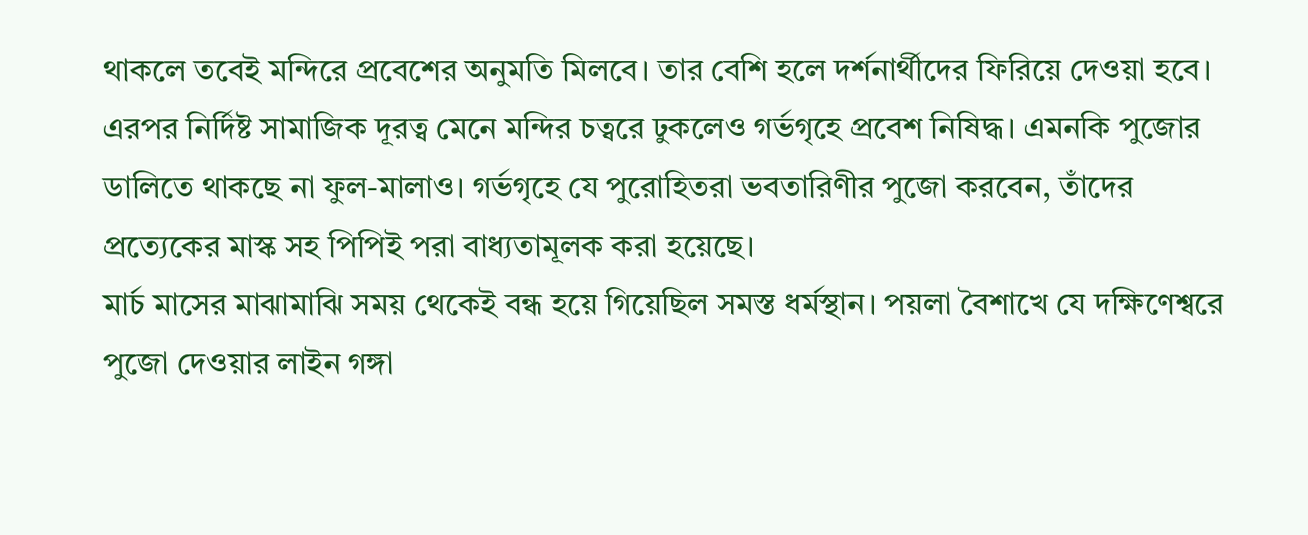থাকলে তবেই মন্দিরে প্রবেশের অনুমতি মিলবে। তার বেশি হলে দর্শনার্থীদের ফিরিয়ে দেওয়া হবে। এরপর নির্দিষ্ট সামাজিক দূরত্ব মেনে মন্দির চত্বরে ঢুকলেও গর্ভগৃহে প্রবেশ নিষিদ্ধ। এমনকি পুজোর ডালিতে থাকছে না ফুল-মালাও। গর্ভগৃহে যে পুরোহিতরা ভবতারিণীর পুজো করবেন, তাঁদের প্রত্যেকের মাস্ক সহ পিপিই পরা বাধ্যতামূলক করা হয়েছে।
মার্চ মাসের মাঝামাঝি সময় থেকেই বন্ধ হয়ে গিয়েছিল সমস্ত ধর্মস্থান। পয়লা বৈশাখে যে দক্ষিণেশ্বরে পুজো দেওয়ার লাইন গঙ্গা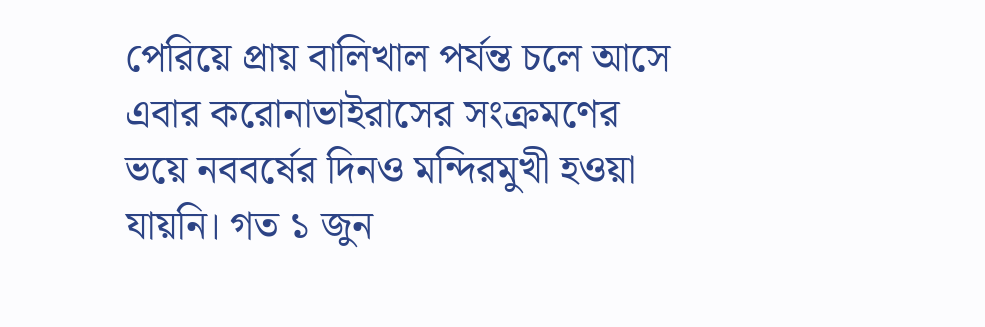পেরিয়ে প্রায় বালিখাল পর্যন্ত চলে আসে এবার করোনাভাইরাসের সংক্রমণের ভয়ে নববর্ষের দিনও মন্দিরমুখী হওয়া যায়নি। গত ১ জুন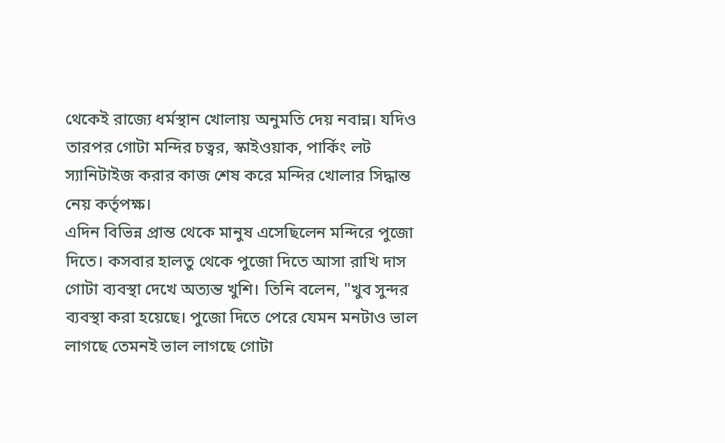থেকেই রাজ্যে ধর্মস্থান খোলায় অনুমতি দেয় নবান্ন। যদিও তারপর গোটা মন্দির চত্বর, স্কাইওয়াক, পার্কিং লট স্যানিটাইজ করার কাজ শেষ করে মন্দির খোলার সিদ্ধান্ত নেয় কর্তৃপক্ষ।
এদিন বিভিন্ন প্রান্ত থেকে মানুষ এসেছিলেন মন্দিরে পুজো দিতে। কসবার হালতু থেকে পুজো দিতে আসা রাখি দাস গোটা ব্যবস্থা দেখে অত্যন্ত খুশি। তিনি বলেন, "খুব সুন্দর ব্যবস্থা করা হয়েছে। পুজো দিতে পেরে যেমন মনটাও ভাল লাগছে তেমনই ভাল লাগছে গোটা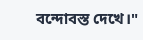বন্দোবস্ত দেখে।"